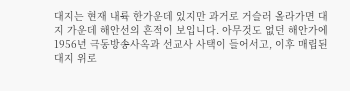대지는 현재 내륙 한가운데 있지만 과거로 거슬러 올라가면 대지 가운데 해안선의 흔적이 보입니다. 아무것도 없던 해안가에 1956년 극동방송사옥과 선교사 사택이 들어서고, 이후 매립된 대지 위로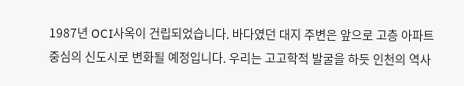1987년 OCI사옥이 건립되었습니다. 바다였던 대지 주변은 앞으로 고층 아파트 중심의 신도시로 변화될 예정입니다. 우리는 고고학적 발굴을 하듯 인천의 역사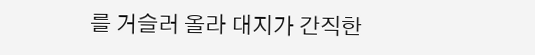를 거슬러 올라 대지가 간직한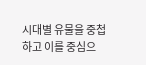시대별 유물을 중첩하고 이를 중심으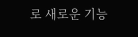로 새로운 기능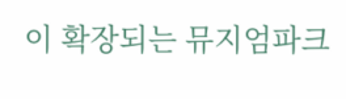이 확장되는 뮤지엄파크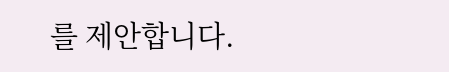를 제안합니다.